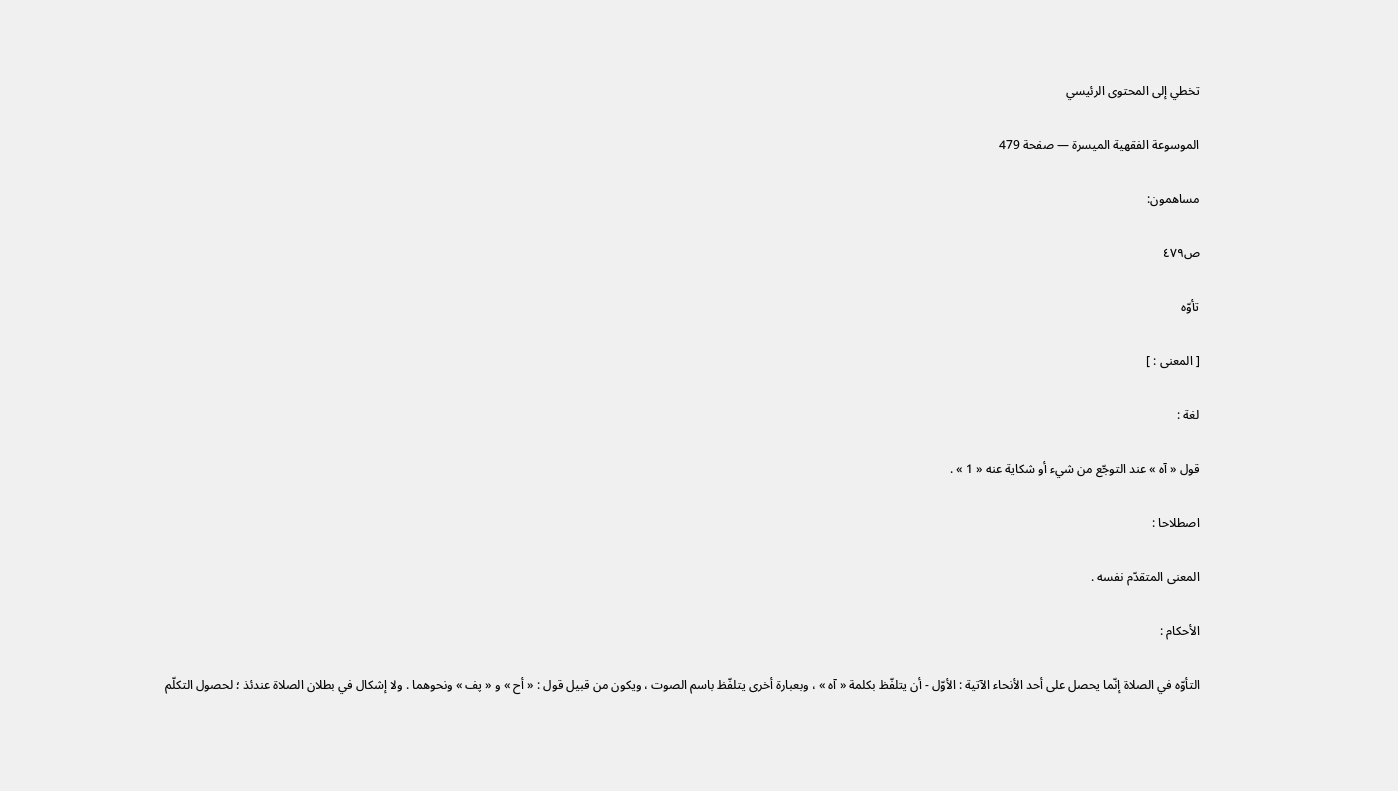تخطي إلى المحتوى الرئيسي

الموسوعة الفقهية الميسرة — صفحة 479

مساهمون:

ص٤٧٩

تأوّه

[ المعنى : ]

لغة :

قول « آه » عند التوجّع من شيء أو شكاية عنه « 1 » .

اصطلاحا :

المعنى المتقدّم نفسه .

الأحكام :

التأوّه في الصلاة إنّما يحصل على أحد الأنحاء الآتية : الأوّل - أن يتلفّظ بكلمة « آه » ، وبعبارة أخرى يتلفّظ باسم الصوت ، ويكون من قبيل قول : « أح » و « پف » ونحوهما . ولا إشكال في بطلان الصلاة عندئذ ؛ لحصول التكلّم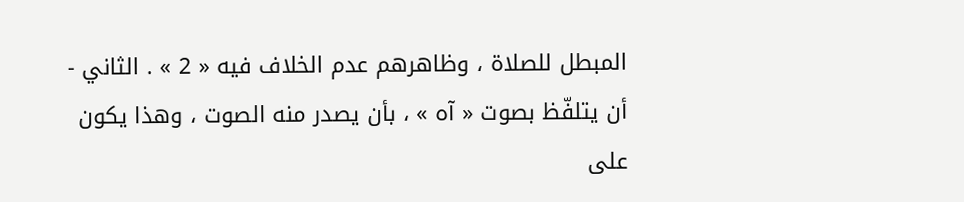المبطل للصلاة ، وظاهرهم عدم الخلاف فيه « 2 » . الثاني - أن يتلفّظ بصوت « آه » ، بأن يصدر منه الصوت ، وهذا يكون على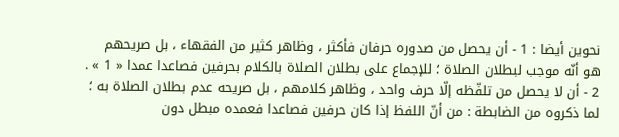نحوين أيضا : 1 - أن يحصل من صدوره حرفان فأكثر ، وظاهر كثير من الفقهاء ، بل صريحهم هو أنّه موجب لبطلان الصلاة ؛ للإجماع على بطلان الصلاة بالكلام بحرفين فصاعدا عمدا « 1 » . 2 - أن لا يحصل من تلفّظه إلّا حرف واحد ، وظاهر كلامهم ، بل صريحه عدم بطلان الصلاة به ؛ لما ذكروه من الضابطة : من أنّ اللفظ إذا كان حرفين فصاعدا فعمده مبطل دون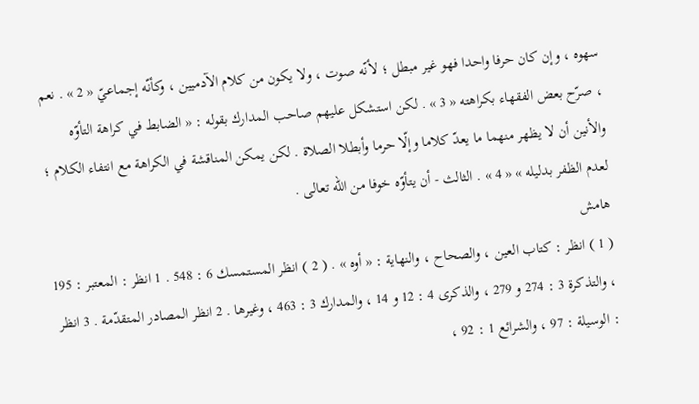سهوه ، وإن كان حرفا واحدا فهو غير مبطل ؛ لأنّه صوت ، ولا يكون من كلام الآدميين ، وكأنّه إجماعيّ « 2 » . نعم ، صرّح بعض الفقهاء بكراهته « 3 » . لكن استشكل عليهم صاحب المدارك بقوله : « الضابط في كراهة التأوّه والأنين أن لا يظهر منهما ما يعدّ كلاما وإلّا حرما وأبطلا الصلاة . لكن يمكن المناقشة في الكراهة مع انتفاء الكلام ؛ لعدم الظفر بدليله » « 4 » . الثالث - أن يتأوّه خوفا من اللّه تعالى .
هامش
( 1 ) انظر : كتاب العين ، والصحاح ، والنهاية : « أوه » . ( 2 ) انظر المستمسك 6 : 548 . 1 انظر : المعتبر : 195 ، والتذكرة 3 : 274 و 279 ، والذكرى 4 : 12 و 14 ، والمدارك 3 : 463 ، وغيرها . 2 انظر المصادر المتقدّمة . 3 انظر : الوسيلة : 97 ، والشرائع 1 : 92 ،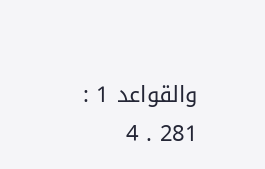والقواعد 1 : 281 . 4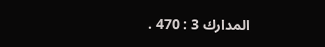المدارك 3 : 470 .